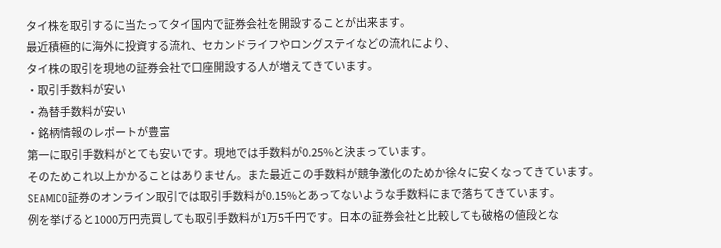タイ株を取引するに当たってタイ国内で証券会社を開設することが出来ます。
最近積極的に海外に投資する流れ、セカンドライフやロングステイなどの流れにより、
タイ株の取引を現地の証券会社で口座開設する人が増えてきています。
・取引手数料が安い
・為替手数料が安い
・銘柄情報のレポートが豊富
第一に取引手数料がとても安いです。現地では手数料が0.25%と決まっています。
そのためこれ以上かかることはありません。また最近この手数料が競争激化のためか徐々に安くなってきています。
SEAMICO証券のオンライン取引では取引手数料が0.15%とあってないような手数料にまで落ちてきています。
例を挙げると1000万円売買しても取引手数料が1万5千円です。日本の証券会社と比較しても破格の値段とな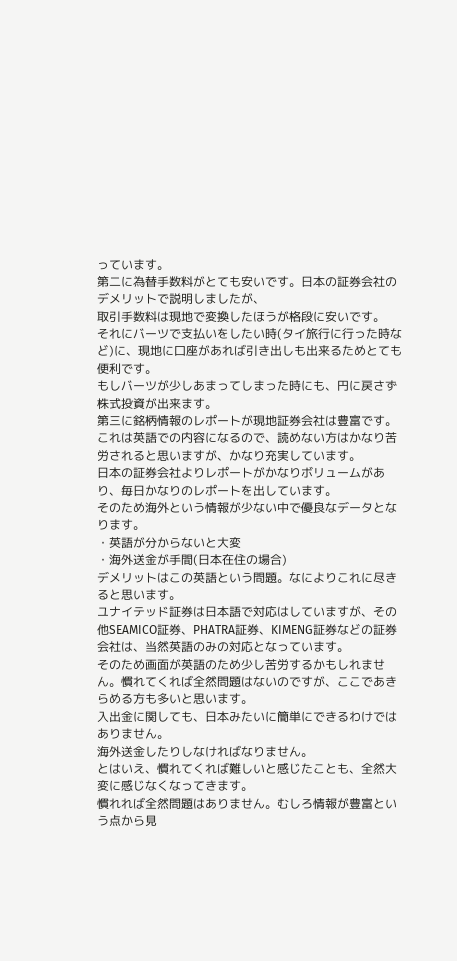っています。
第二に為替手数料がとても安いです。日本の証券会社のデメリットで説明しましたが、
取引手数料は現地で変換したほうが格段に安いです。
それにバーツで支払いをしたい時(タイ旅行に行った時など)に、現地に口座があれば引き出しも出来るためとても便利です。
もしバーツが少しあまってしまった時にも、円に戻さず株式投資が出来ます。
第三に銘柄情報のレポートが現地証券会社は豊富です。
これは英語での内容になるので、読めない方はかなり苦労されると思いますが、かなり充実しています。
日本の証券会社よりレポートがかなりボリュームがあり、毎日かなりのレポートを出しています。
そのため海外という情報が少ない中で優良なデータとなります。
・英語が分からないと大変
・海外送金が手間(日本在住の場合)
デメリットはこの英語という問題。なによりこれに尽きると思います。
ユナイテッド証券は日本語で対応はしていますが、その他SEAMICO証券、PHATRA証券、KIMENG証券などの証券会社は、当然英語のみの対応となっています。
そのため画面が英語のため少し苦労するかもしれません。慣れてくれば全然問題はないのですが、ここであきらめる方も多いと思います。
入出金に関しても、日本みたいに簡単にできるわけではありません。
海外送金したりしなければなりません。
とはいえ、慣れてくれば難しいと感じたことも、全然大変に感じなくなってきます。
慣れれば全然問題はありません。むしろ情報が豊富という点から見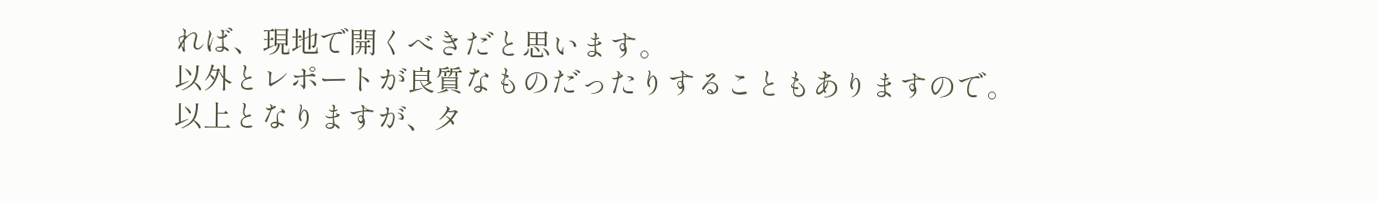れば、現地で開くべきだと思います。
以外とレポートが良質なものだったりすることもありますので。
以上となりますが、タ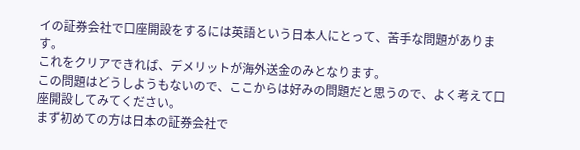イの証券会社で口座開設をするには英語という日本人にとって、苦手な問題があります。
これをクリアできれば、デメリットが海外送金のみとなります。
この問題はどうしようもないので、ここからは好みの問題だと思うので、よく考えて口座開設してみてください。
まず初めての方は日本の証券会社で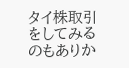タイ株取引をしてみるのもありか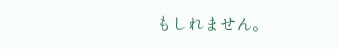もしれません。